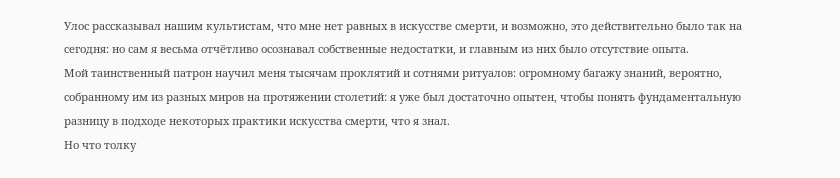Улос рассказывал нашим культистам, что мне нет равных в искусстве смерти, и возможно, это действительно было так на сегодня: но сам я весьма отчётливо осознавал собственные недостатки, и главным из них было отсутствие опыта.
Мой таинственный патрон научил меня тысячам проклятий и сотнями ритуалов: огромному багажу знаний, вероятно, собранному им из разных миров на протяжении столетий: я уже был достаточно опытен, чтобы понять фундаментальную разницу в подходе некоторых практики искусства смерти, что я знал.
Но что толку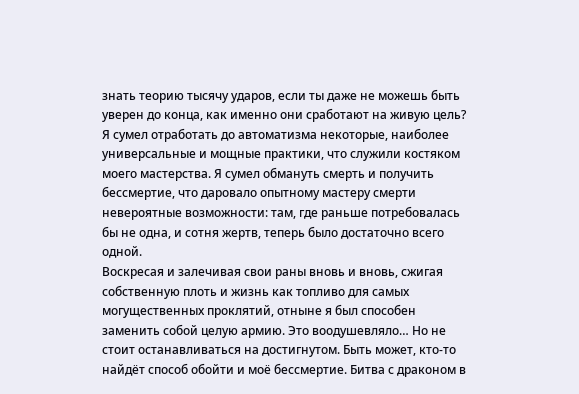знать теорию тысячу ударов, если ты даже не можешь быть уверен до конца, как именно они сработают на живую цель?
Я сумел отработать до автоматизма некоторые, наиболее универсальные и мощные практики, что служили костяком моего мастерства. Я сумел обмануть смерть и получить бессмертие, что даровало опытному мастеру смерти невероятные возможности: там, где раньше потребовалась бы не одна, и сотня жертв, теперь было достаточно всего одной.
Воскресая и залечивая свои раны вновь и вновь, сжигая собственную плоть и жизнь как топливо для самых могущественных проклятий, отныне я был способен заменить собой целую армию. Это воодушевляло… Но не стоит останавливаться на достигнутом. Быть может, кто-то найдёт способ обойти и моё бессмертие. Битва с драконом в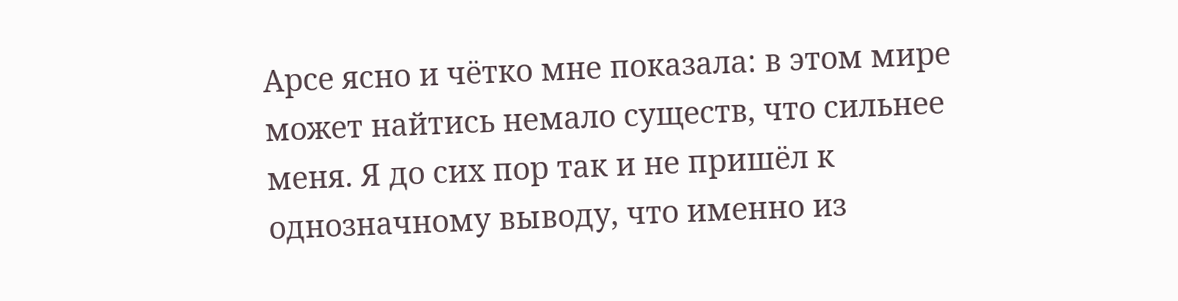Арсе ясно и чётко мне показала: в этом мире может найтись немало существ, что сильнее меня. Я до сих пор так и не пришёл к однозначному выводу, что именно из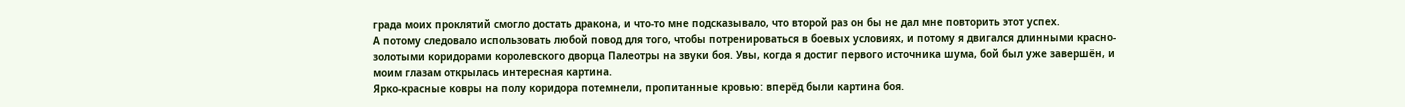града моих проклятий смогло достать дракона, и что-то мне подсказывало, что второй раз он бы не дал мне повторить этот успех.
А потому следовало использовать любой повод для того, чтобы потренироваться в боевых условиях, и потому я двигался длинными красно-золотыми коридорами королевского дворца Палеотры на звуки боя. Увы, когда я достиг первого источника шума, бой был уже завершён, и моим глазам открылась интересная картина.
Ярко-красные ковры на полу коридора потемнели, пропитанные кровью: вперёд были картина боя.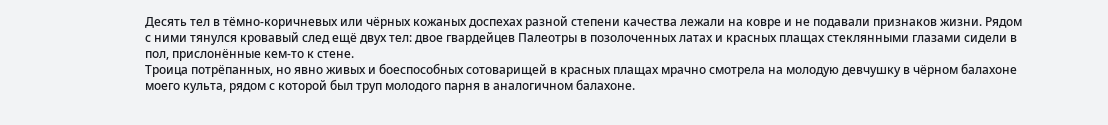Десять тел в тёмно-коричневых или чёрных кожаных доспехах разной степени качества лежали на ковре и не подавали признаков жизни. Рядом с ними тянулся кровавый след ещё двух тел: двое гвардейцев Палеотры в позолоченных латах и красных плащах стеклянными глазами сидели в пол, прислонённые кем-то к стене.
Троица потрёпанных, но явно живых и боеспособных сотоварищей в красных плащах мрачно смотрела на молодую девчушку в чёрном балахоне моего культа, рядом с которой был труп молодого парня в аналогичном балахоне.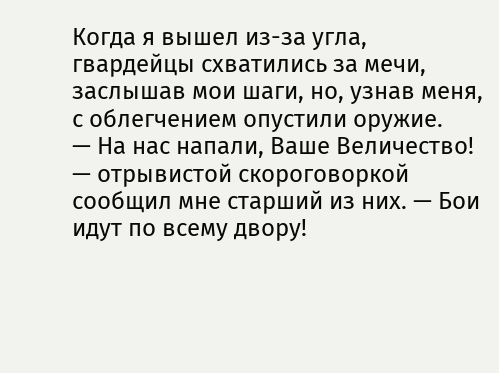Когда я вышел из-за угла, гвардейцы схватились за мечи, заслышав мои шаги, но, узнав меня, с облегчением опустили оружие.
— На нас напали, Ваше Величество! — отрывистой скороговоркой сообщил мне старший из них. — Бои идут по всему двору!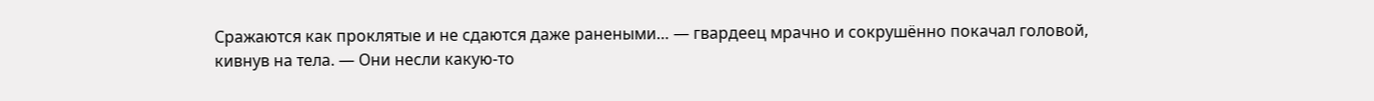Сражаются как проклятые и не сдаются даже ранеными… — гвардеец мрачно и сокрушённо покачал головой, кивнув на тела. — Они несли какую-то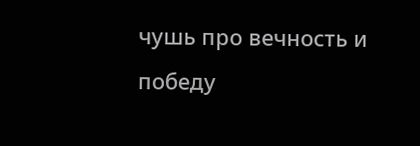чушь про вечность и победу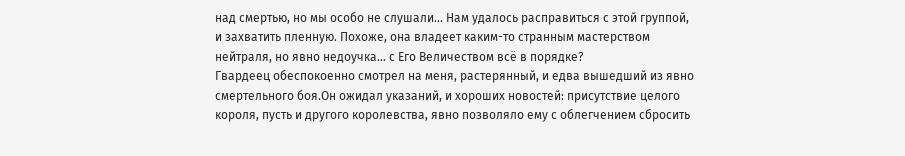над смертью, но мы особо не слушали… Нам удалось расправиться с этой группой, и захватить пленную. Похоже, она владеет каким-то странным мастерством нейтраля, но явно недоучка… с Его Величеством всё в порядке?
Гвардеец обеспокоенно смотрел на меня, растерянный, и едва вышедший из явно смертельного боя.Он ожидал указаний, и хороших новостей: присутствие целого короля, пусть и другого королевства, явно позволяло ему с облегчением сбросить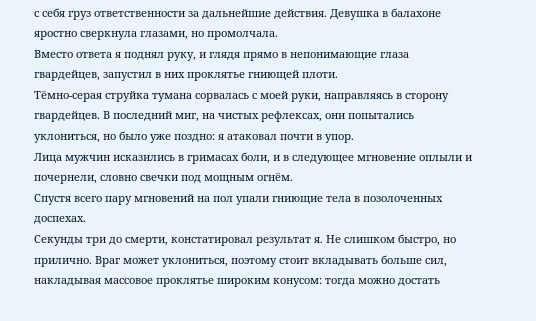с себя груз ответственности за дальнейшие действия. Девушка в балахоне яростно сверкнула глазами, но промолчала.
Вместо ответа я поднял руку, и глядя прямо в непонимающие глаза гвардейцев, запустил в них проклятье гниющей плоти.
Тёмно-серая струйка тумана сорвалась с моей руки, направляясь в сторону гвардейцев. В последний миг, на чистых рефлексах, они попытались уклониться, но было уже поздно: я атаковал почти в упор.
Лица мужчин исказились в гримасах боли, и в следующее мгновение оплыли и почернели, словно свечки под мощным огнём.
Спустя всего пару мгновений на пол упали гниющие тела в позолоченных доспехах.
Секунды три до смерти, констатировал результат я. Не слишком быстро, но прилично. Враг может уклониться, поэтому стоит вкладывать больше сил, накладывая массовое проклятье широким конусом: тогда можно достать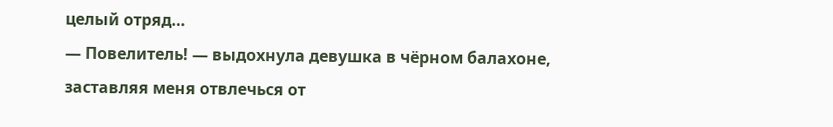целый отряд…
— Повелитель! — выдохнула девушка в чёрном балахоне, заставляя меня отвлечься от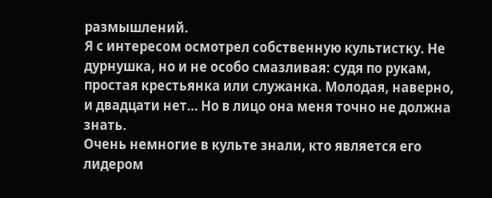размышлений.
Я с интересом осмотрел собственную культистку. Не дурнушка, но и не особо смазливая: судя по рукам, простая крестьянка или служанка. Молодая, наверно, и двадцати нет… Но в лицо она меня точно не должна знать.
Очень немногие в культе знали, кто является его лидером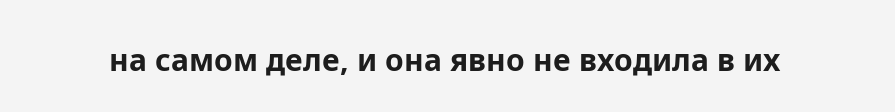на самом деле, и она явно не входила в их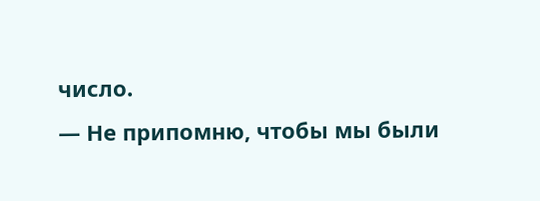число.
— Не припомню, чтобы мы были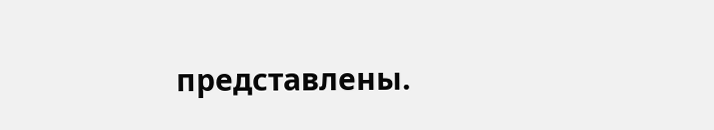представлены.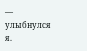— улыбнулся я.